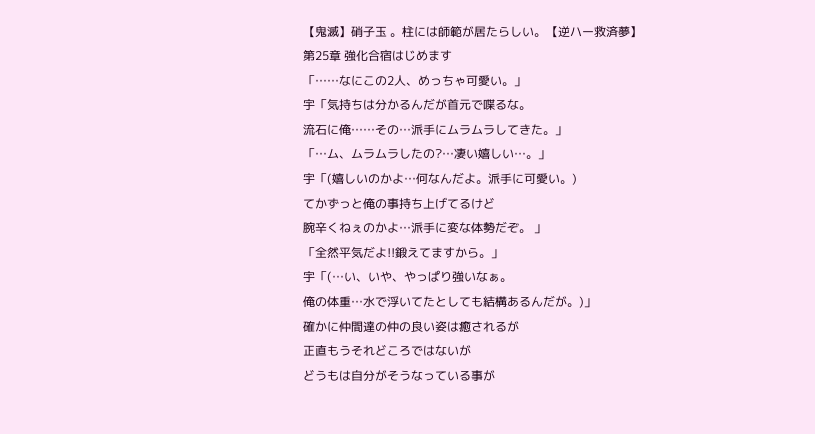【鬼滅】硝子玉 。柱には師範が居たらしい。【逆ハー救済夢】
第25章 強化合宿はじめます
「……なにこの2人、めっちゃ可愛い。」
宇「気持ちは分かるんだが首元で喋るな。
流石に俺……その…派手にムラムラしてきた。」
「…ム、ムラムラしたの?…凄い嬉しい…。」
宇「(嬉しいのかよ…何なんだよ。派手に可愛い。)
てかずっと俺の事持ち上げてるけど
腕辛くねぇのかよ…派手に変な体勢だぞ。 」
「全然平気だよ!!鍛えてますから。」
宇「(…い、いや、やっぱり強いなぁ。
俺の体重…水で浮いてたとしても結構あるんだが。)」
確かに仲間達の仲の良い姿は癒されるが
正直もうそれどころではないが
どうもは自分がそうなっている事が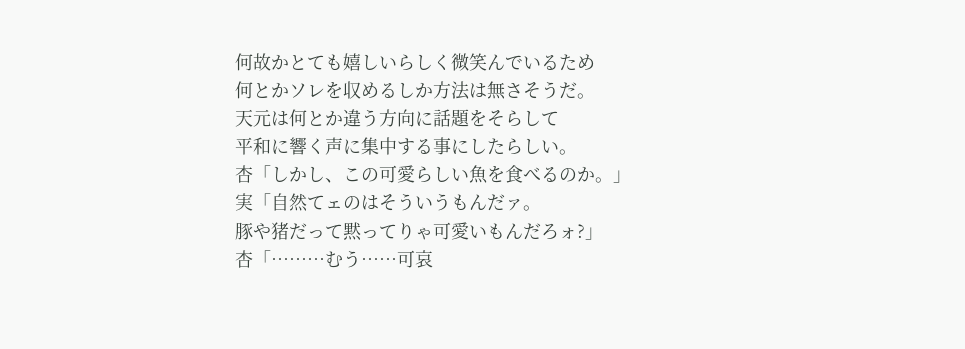何故かとても嬉しいらしく微笑んでいるため
何とかソレを収めるしか方法は無さそうだ。
天元は何とか違う方向に話題をそらして
平和に響く声に集中する事にしたらしい。
杏「しかし、この可愛らしい魚を食べるのか。」
実「自然てェのはそういうもんだァ。
豚や猪だって黙ってりゃ可愛いもんだろォ?」
杏「………むう……可哀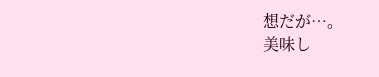想だが…。
美味し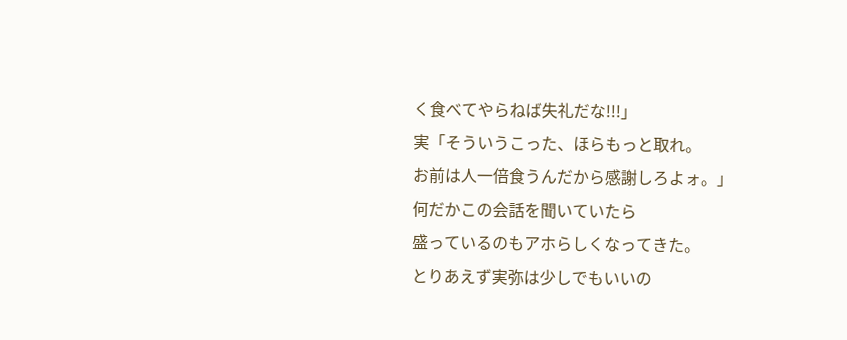く食べてやらねば失礼だな!!!」
実「そういうこった、ほらもっと取れ。
お前は人一倍食うんだから感謝しろよォ。」
何だかこの会話を聞いていたら
盛っているのもアホらしくなってきた。
とりあえず実弥は少しでもいいの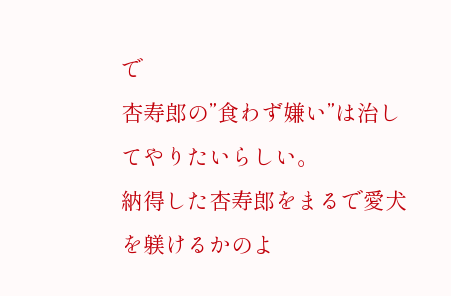で
杏寿郎の”食わず嫌い”は治してやりたいらしい。
納得した杏寿郎をまるで愛犬を躾けるかのよ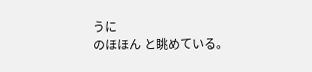うに
のほほん と眺めている。